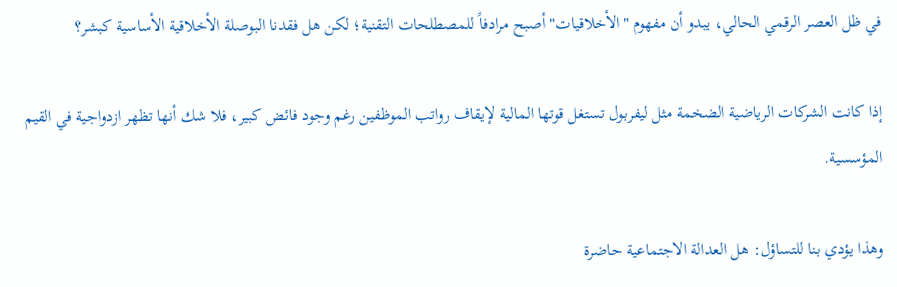في ظل العصر الرقمي الحالي، يبدو أن مفهوم "الأخلاقيات" أصبح مرادفاً للمصطلحات التقنية؛ لكن هل فقدنا البوصلة الأخلاقية الأساسية كبشر؟

إذا كانت الشركات الرياضية الضخمة مثل ليفربول تستغل قوتها المالية لإيقاف رواتب الموظفين رغم وجود فائض كبير، فلا شك أنها تظهر ازدواجية في القيم المؤسسية.

وهذا يؤدي بنا للتساؤل: هل العدالة الاجتماعية حاضرة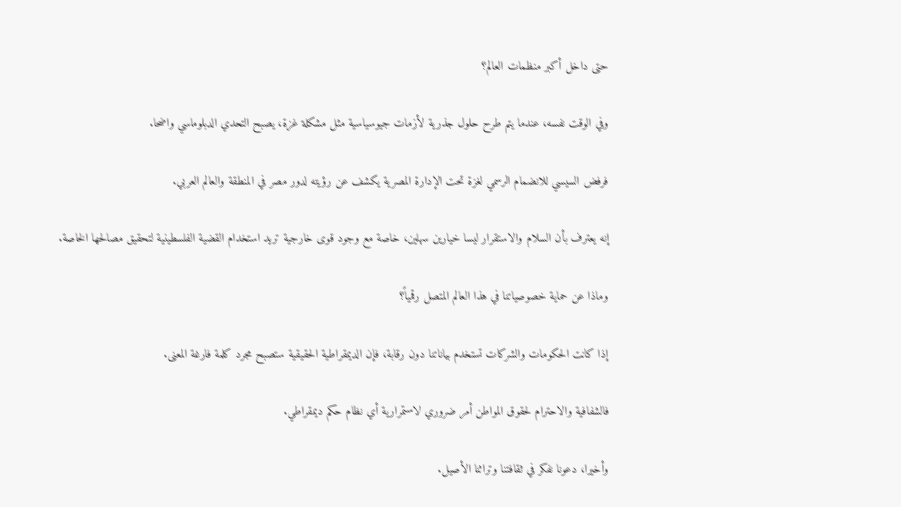حتى داخل أكبر منظمات العالم؟

وفي الوقت نفسه، عندما يتم طرح حلول جذرية لأزمات جيوسياسية مثل مشكلة غزة، يصبح التحدي الدبلوماسي واضحا.

فرفض السيسي للانضمام الرسمي لغزة تحت الإدارة المصرية يكشف عن رؤيته لدور مصر في المنطقة والعالم العربي.

إنه يعترف بأن السلام والاستقرار ليسا خيارين سهلين، خاصة مع وجود قوى خارجية تريد استخدام القضية الفلسطينية لتحقيق مصالحها الخاصة.

وماذا عن حماية خصوصياتنا في هذا العالم المتصل رقمياً؟

إذا كانت الحكومات والشركات تستخدم بياناتنا دون رقابة، فإن الديمقراطية الحقيقية ستصبح مجرد كلمة فارغة المعنى.

فالشفافية والاحترام لحقوق المواطن أمر ضروري لاستمرارية أي نظام حكم ديمقراطي.

وأخيرا، دعونا نفكر في ثقافتنا وتراثنا الأصيل.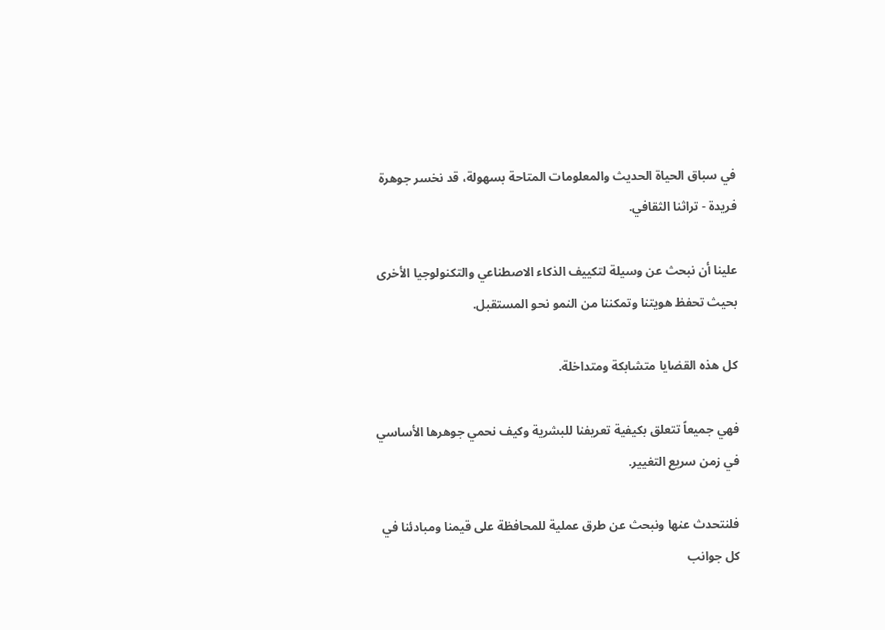في سباق الحياة الحديث والمعلومات المتاحة بسهولة، قد نخسر جوهرة فريدة - تراثنا الثقافي.

علينا أن نبحث عن وسيلة لتكييف الذكاء الاصطناعي والتكنولوجيا الأخرى بحيث تحفظ هويتنا وتمكننا من النمو نحو المستقبل.

كل هذه القضايا متشابكة ومتداخلة.

فهي جميعاً تتعلق بكيفية تعريفنا للبشرية وكيف نحمي جوهرها الأساسي في زمن سريع التغيير.

فلنتحدث عنها ونبحث عن طرق عملية للمحافظة على قيمنا ومبادئنا في كل جوانب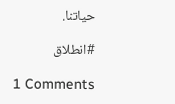حياتنا.

#انطلاق

1 Comments